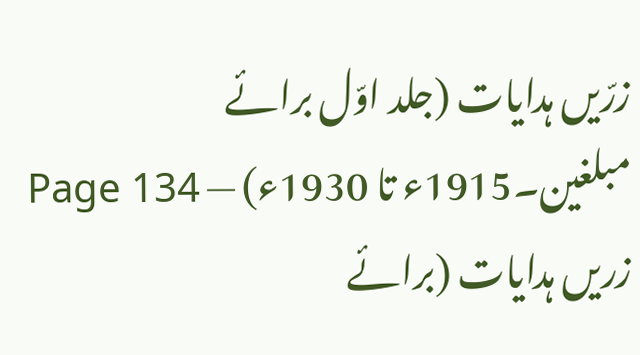زرّیں ہدایات (جلد اوّل برائے مبلغین۔1915ء تا 1930ء) — Page 134
زریں ہدایات (برائے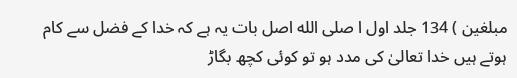مبلغین ) 134 جلد اول ا صلى الله اصل بات یہ ہے کہ خدا کے فضل سے کام ہوتے ہیں خدا تعالیٰ کی مدد ہو تو کوئی کچھ بگاڑ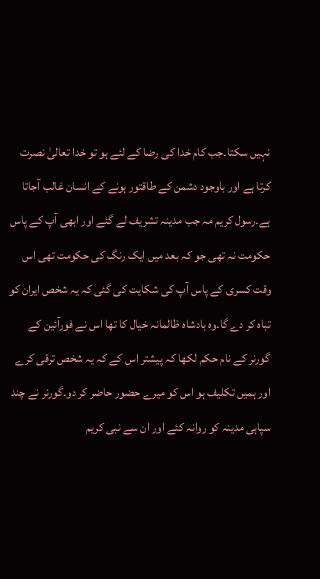نہیں سکتا۔جب کام خدا کی رضا کے لئے ہو تو خدا تعالیٰ نصرت کرتا ہے اور باوجود دشمن کے طاقتور ہونے کے انسان غالب آجاتا ہے۔رسول کریم مہ جب مدینہ تشریف لے گئے اور ابھی آپ کے پاس حکومت نہ تھی جو کہ بعد میں ایک رنگ کی حکومت تھی اس وقت کسری کے پاس آپ کی شکایت کی گئی کہ یہ شخص ایران کو تباہ کر دے گا۔وہ بادشاہ ظالمانہ خیال کا تھا اس نے فورآئین کے گورنر کے نام حکم لکھا کہ پیشتر اس کے کہ یہ شخص ترقی کرے اور ہمیں تکلیف ہو اس کو میرے حضور حاضر کر دو۔گورنر نے چند سپاہی مدینہ کو روانہ کئے اور ان سے نبی کریم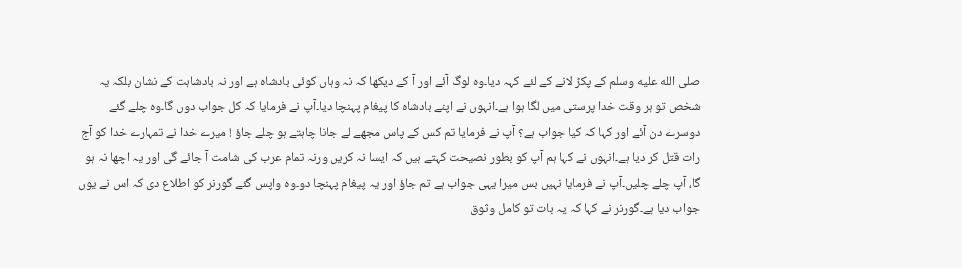صلى الله عليه وسلم کے پکڑ لانے کے لئے کہہ دیا۔وہ لوگ آئے اور آ کے دیکھا کہ نہ وہاں کوئی بادشاہ ہے اور نہ بادشاہت کے نشان بلکہ یہ شخص تو ہر وقت خدا پرستی میں لگا ہوا ہے۔انہوں نے اپنے بادشاہ کا پیغام پہنچا دیا۔آپ نے فرمایا کہ کل جواب دوں گا۔وہ چلے گئے دوسرے دن آئے اور کہا کہ کیا جواب ہے؟ آپ نے فرمایا تم کس کے پاس مجھے لے جانا چاہتے ہو چلے جاؤ ! میرے خدا نے تمہارے خدا کو آج رات قتل کر دیا ہے۔انہوں نے کہا ہم آپ کو بطور نصیحت کہتے ہیں کہ ایسا نہ کریں ورنہ تمام عرب کی شامت آ جائے گی اور یہ اچھا نہ ہو گا، آپ چلے چلیں۔آپ نے فرمایا نہیں بس میرا یہی جواب ہے تم جاؤ اور یہ پیغام پہنچا دو۔وہ واپس گئے گورنر کو اطلاع دی کہ اس نے یوں جواب دیا ہے۔گورنر نے کہا کہ یہ بات تو کامل وثوق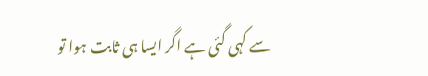سے کہی گئی ہے اگر ایسا ہی ثابت ہوا تو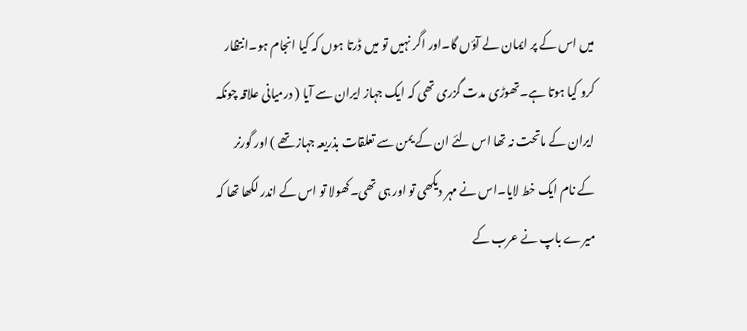میں اس کے پر ایمان لے آؤں گا۔اور اگر نہیں تو میں ڈرتا ہوں کہ کیا انجام ہو۔انتظار کرو کیا ہوتا ہے۔تھوڑی مدت گزری تھی کہ ایک جہاز ایران سے آیا ( درمیانی علاقہ چونکہ ایران کے ماتحت نہ تھا اس لئے ان کے یمن سے تعلقات بذریعہ جہاز تھے ) اور گورنر کے نام ایک خط لایا۔اس نے مہر دیکھی تو اور ہی تھی۔کھولا تو اس کے اندر لکھا تھا کہ میرے باپ نے عرب کے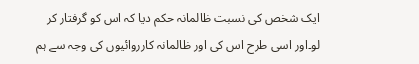ایک شخص کی نسبت ظالمانہ حکم دیا کہ اس کو گرفتار کر لو۔اور اسی طرح اس کی اور ظالمانہ کارروائیوں کی وجہ سے ہم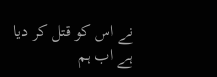نے اس کو قتل کر دیا ہے اب ہم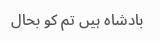بادشاہ ہیں تم کو بحال